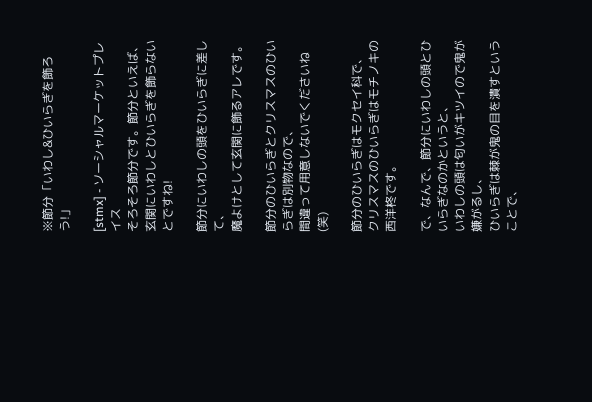※節分「いわし&ひいらぎを飾ろう!」

[stmx] - ソーシャルマーケットプレイス
そろそろ節分です。節分といえば、
玄関にいわしとひいらぎを飾らないとですね!

節分にいわしの頭をひいらぎに差して、
魔よけとして玄関に飾るアレです。

節分のひいらぎとクリスマスのひいらぎは別物なので、
間違って用意しないでくださいね(笑)

節分のひいらぎはモクセイ科で、
クリスマスのひいらぎはモチノキの西洋柊です。

で、なんで、節分にいわしの頭とひいらぎなのかというと、
いわしの頭は匂いがキツイので鬼が嫌がるし、
ひいらぎは棘が鬼の目を潰すということで、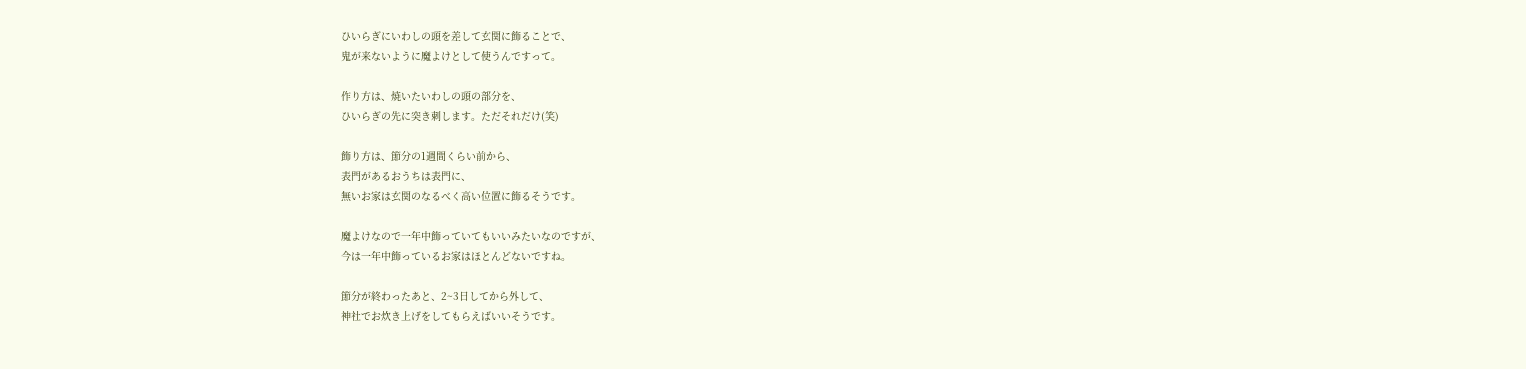ひいらぎにいわしの頭を差して玄関に飾ることで、
鬼が来ないように魔よけとして使うんですって。

作り方は、焼いたいわしの頭の部分を、
ひいらぎの先に突き刺します。ただそれだけ(笑)

飾り方は、節分の1週間くらい前から、
表門があるおうちは表門に、
無いお家は玄関のなるべく高い位置に飾るそうです。

魔よけなので一年中飾っていてもいいみたいなのですが、
今は一年中飾っているお家はほとんどないですね。

節分が終わったあと、2~3日してから外して、
神社でお炊き上げをしてもらえばいいそうです。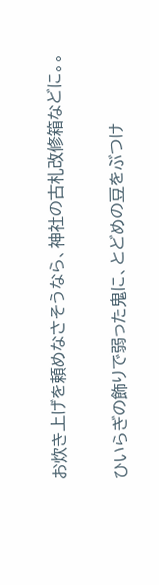お炊き上げを頼めなさそうなら、神社の古札改修箱などに。。

ひいらぎの飾りで弱った鬼に、とどめの豆をぶつけ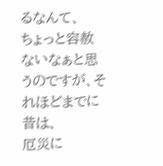るなんて、
ちょっと容赦ないなぁと思うのですが、それほどまでに昔は、
厄災に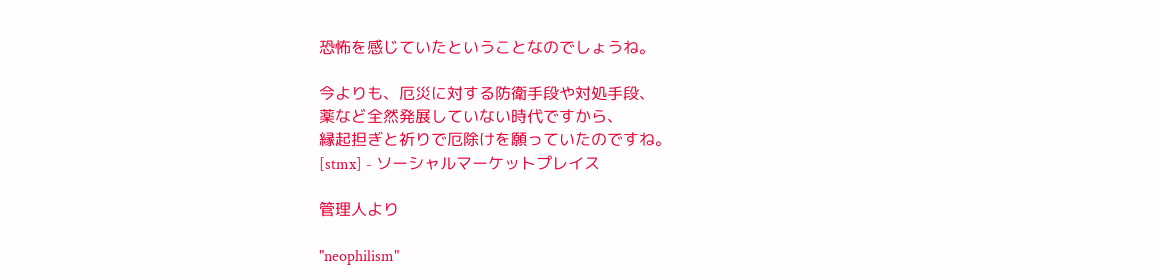恐怖を感じていたということなのでしょうね。

今よりも、厄災に対する防衛手段や対処手段、
薬など全然発展していない時代ですから、
縁起担ぎと祈りで厄除けを願っていたのですね。
[stmx] - ソーシャルマーケットプレイス

管理人より

"neophilism"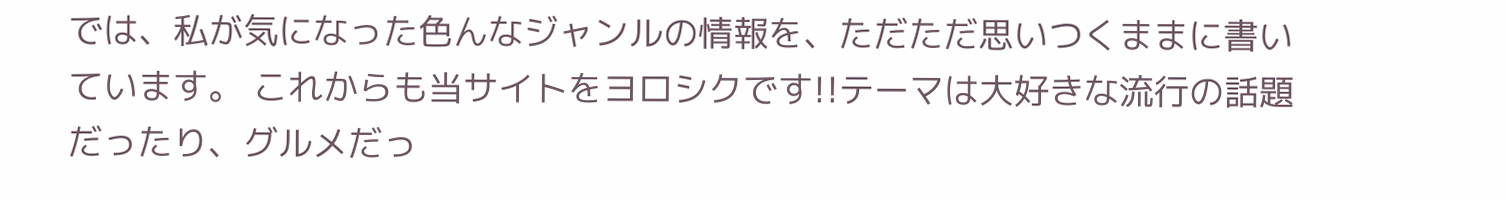では、私が気になった色んなジャンルの情報を、ただただ思いつくままに書いています。 これからも当サイトをヨロシクです!!テーマは大好きな流行の話題だったり、グルメだっ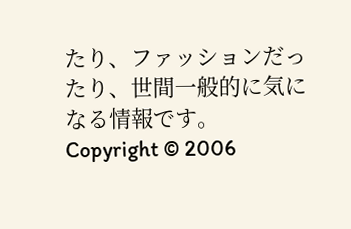たり、ファッションだったり、世間一般的に気になる情報です。
Copyright © 2006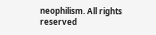neophilism. All rights reserved